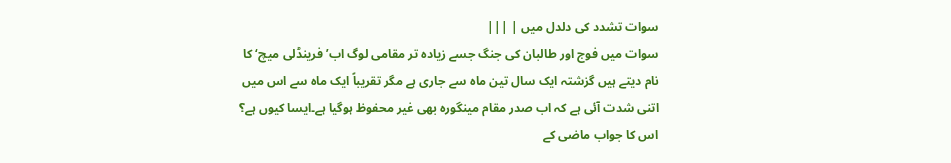سوات تشدد کی دلدل میں | |||
سوات میں فوج اور طالبان کی جنگ جسے زیادہ تر مقامی لوگ اب’ فرینڈلی میچ‘ کا نام دیتے ہیں گزشتہ ایک سال تین ماہ سے جاری ہے مگر تقریباً ایک ماہ سے اس میں اتنی شدت آئی ہے کہ اب صدر مقام مینگورہ بھی غیر محفوظ ہوگیا ہے۔ایسا کیوں ہے؟ اس کا جواب ماضی کے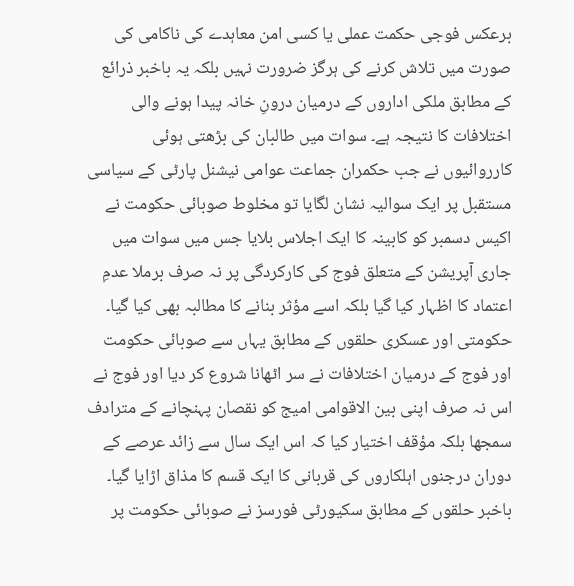برعکس فوجی حکمت عملی یا کسی امن معاہدے کی ناکامی کی صورت میں تلاش کرنے کی ہرگز ضرورت نہیں بلکہ یہ باخبر ذرائع کے مطابق ملکی اداروں کے درمیان درونِ خانہ پیدا ہونے والی اختلافات کا نتیجہ ہے۔ سوات میں طالبان کی بڑھتی ہوئی کارروائیوں نے جب حکمران جماعت عوامی نیشنل پارٹی کے سیاسی مستقبل پر ایک سوالیہ نشان لگایا تو مخلوط صوبائی حکومت نے اکیس دسمبر کو کابینہ کا ایک اجلاس بلایا جس میں سوات میں جاری آپریشن کے متعلق فوج کی کارکردگی پر نہ صرف برملا عدمِ اعتماد کا اظہار کیا گیا بلکہ اسے مؤثر بنانے کا مطالبہ بھی کیا گیا۔ حکومتی اور عسکری حلقوں کے مطابق یہاں سے صوبائی حکومت اور فوج کے درمیان اختلافات نے سر اٹھانا شروع کر دیا اور فوج نے اس نہ صرف اپنی بین الاقوامی امیج کو نقصان پہنچانے کے مترادف سمجھا بلکہ مؤقف اختیار کیا کہ اس ایک سال سے زائد عرصے کے دوران درجنوں اہلکاروں کی قربانی کا ایک قسم کا مذاق اڑایا گیا۔
باخبر حلقوں کے مطابق سکیورٹی فورسز نے صوبائی حکومت پر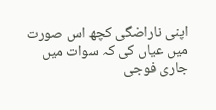اپنی ناراضگی کچھ اس صورت میں عیاں کی کہ سوات میں جاری فوجی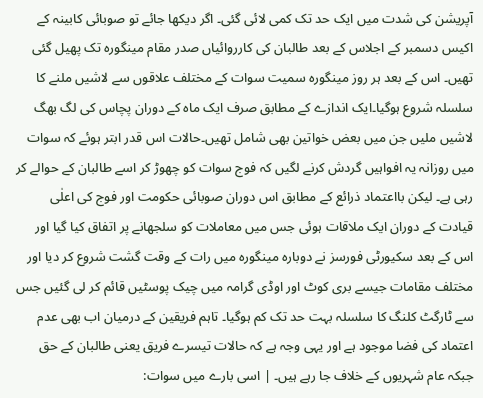آپریشن کی شدت میں ایک حد تک کمی لائی گئی۔ اگر دیکھا جائے تو صوبائی کابینہ کے اکیس دسمبر کے اجلاس کے بعد طالبان کی کارروائیاں صدر مقام مینگورہ تک پھیل گئی تھیں۔ اس کے بعد ہر روز مینگورہ سمیت سوات کے مختلف علاقوں سے لاشیں ملنے کا سلسلہ شروع ہوگیا۔ایک اندازے کے مطابق صرف ایک ماہ کے دوران پچاس کی لگ بھگ لاشیں ملیں جن میں بعض خواتین بھی شامل تھیں۔حالات اس قدر ابتر ہوئے کہ سوات میں روزانہ یہ افواہیں گردش کرنے لگیں کہ فوج سوات کو چھوڑ کر اسے طالبان کے حوالے کر رہی ہے۔ لیکن بااعتماد ذرائع کے مطابق اس دوران صوبائی حکومت اور فوج کی اعلٰی قیادت کے دوران ایک ملاقات ہوئی جس میں معاملات کو سلجھانے پر اتفاق کیا گیا اور اس کے بعد سکیورٹی فورسز نے دوبارہ مینگورہ میں رات کے وقت گشت شروع کر دیا اور مختلف مقامات جیسے بری کوٹ اور اوڈی گرامہ میں چیک پوسٹیں قائم کر لی گئیں جس سے ٹارگٹ کلنگ کا سلسلہ بہت حد تک کم ہوگیا۔ تاہم فریقین کے درمیان اب بھی عدم اعتماد کی فضا موجود ہے اور یہی وجہ ہے کہ حالات تیسرے فریق یعنی طالبان کے حق جبکہ عام شہریوں کے خلاف جا رہے ہیں۔ | اسی بارے میں سوات: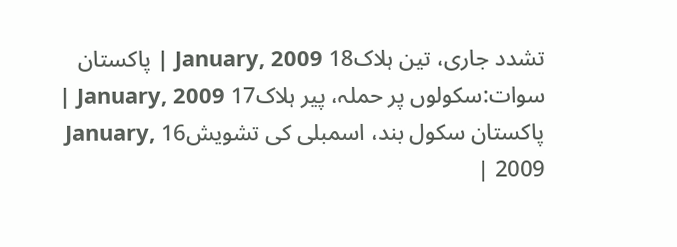تشدد جاری، تین ہلاک18 January, 2009 | پاکستان سوات:سکولوں پر حملہ، پیر ہلاک17 January, 2009 | پاکستان سکول بند، اسمبلی کی تشویش16 January, 2009 |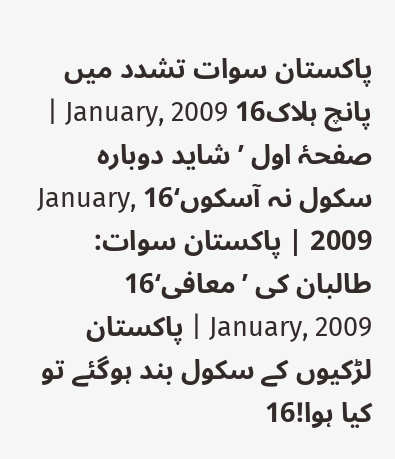پاکستان سوات تشدد میں پانچ ہلاک16 January, 2009 | صفحۂ اول ’شاید دوبارہ سکول نہ آسکوں‘16 January, 2009 | پاکستان سوات: طالبان کی ’معافی‘16 January, 2009 | پاکستان لڑکیوں کے سکول بند ہوگئے تو کیا ہوا!16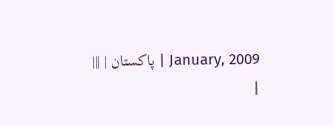January, 2009 | پاکستان | |||
|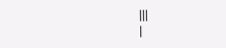|||
|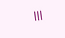|||